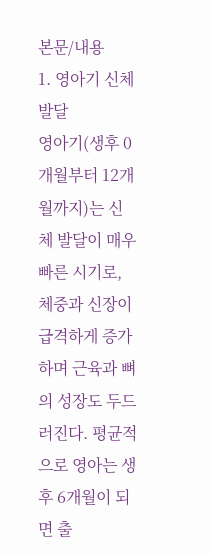본문/내용
1. 영아기 신체 발달
영아기(생후 0개월부터 12개월까지)는 신체 발달이 매우 빠른 시기로, 체중과 신장이 급격하게 증가하며 근육과 뼈의 성장도 두드러진다. 평균적으로 영아는 생후 6개월이 되면 출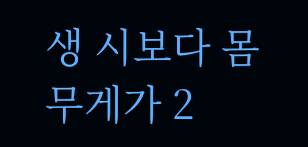생 시보다 몸무게가 2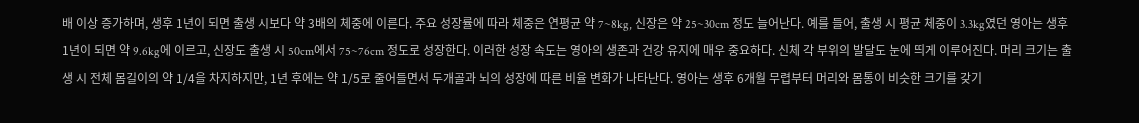배 이상 증가하며, 생후 1년이 되면 출생 시보다 약 3배의 체중에 이른다. 주요 성장률에 따라 체중은 연평균 약 7~8kg, 신장은 약 25~30cm 정도 늘어난다. 예를 들어, 출생 시 평균 체중이 3.3kg였던 영아는 생후 1년이 되면 약 9.6kg에 이르고, 신장도 출생 시 50cm에서 75~76cm 정도로 성장한다. 이러한 성장 속도는 영아의 생존과 건강 유지에 매우 중요하다. 신체 각 부위의 발달도 눈에 띄게 이루어진다. 머리 크기는 출생 시 전체 몸길이의 약 1/4을 차지하지만, 1년 후에는 약 1/5로 줄어들면서 두개골과 뇌의 성장에 따른 비율 변화가 나타난다. 영아는 생후 6개월 무렵부터 머리와 몸통이 비슷한 크기를 갖기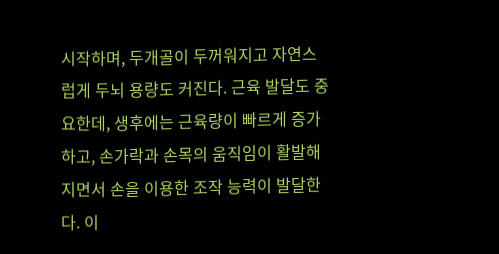시작하며, 두개골이 두꺼워지고 자연스럽게 두뇌 용량도 커진다. 근육 발달도 중요한데, 생후에는 근육량이 빠르게 증가하고, 손가락과 손목의 움직임이 활발해지면서 손을 이용한 조작 능력이 발달한다. 이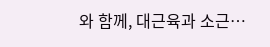와 함께, 대근육과 소근…